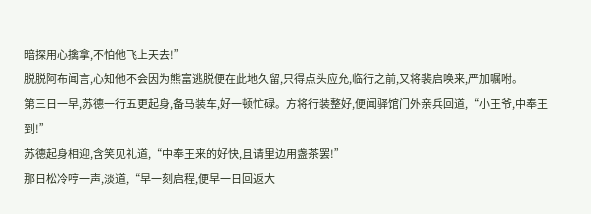暗探用心擒拿,不怕他飞上天去!”
脱脱阿布闻言,心知他不会因为熊富逃脱便在此地久留,只得点头应允,临行之前,又将裴启唤来,严加嘱咐。
第三日一早,苏德一行五更起身,备马装车,好一顿忙碌。方将行装整好,便闻驿馆门外亲兵回道,“小王爷,中奉王到!”
苏德起身相迎,含笑见礼道,“中奉王来的好快,且请里边用盏茶罢!”
那日松冷哼一声,淡道,“早一刻启程,便早一日回返大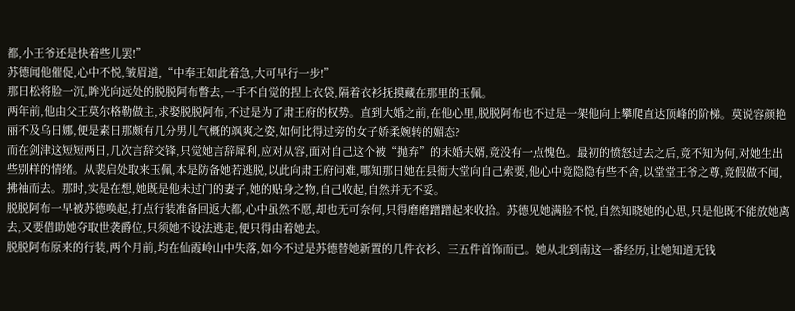都,小王爷还是快着些儿罢!”
苏德闻他催促,心中不悦,皱眉道,“中奉王如此着急,大可早行一步!”
那日松将脸一沉,眸光向远处的脱脱阿布瞥去,一手不自觉的捏上衣袋,隔着衣衫抚摸藏在那里的玉佩。
两年前,他由父王莫尔格勒做主,求娶脱脱阿布,不过是为了肃王府的权势。直到大婚之前,在他心里,脱脱阿布也不过是一架他向上攀爬直达顶峰的阶梯。莫说容颜艳丽不及乌日娜,便是素日那颇有几分男儿气概的飒爽之姿,如何比得过旁的女子娇柔婉转的媚态?
而在剑津这短短两日,几次言辞交锋,只觉她言辞犀利,应对从容,面对自己这个被“抛弃”的未婚夫婿,竟没有一点愧色。最初的愤怒过去之后,竟不知为何,对她生出些别样的情绪。从裴启处取来玉佩,本是防备她若逃脱,以此向肃王府问难,哪知那日她在县衙大堂向自己索要,他心中竟隐隐有些不舍,以堂堂王爷之尊,竟假做不闻,拂袖而去。那时,实是在想,她既是他未过门的妻子,她的贴身之物,自己收起,自然并无不妥。
脱脱阿布一早被苏德唤起,打点行装准备回返大都,心中虽然不愿,却也无可奈何,只得磨磨蹭蹭起来收拾。苏德见她满脸不悦,自然知晓她的心思,只是他既不能放她离去,又要借助她夺取世袭爵位,只须她不设法逃走,便只得由着她去。
脱脱阿布原来的行装,两个月前,均在仙霞岭山中失落,如今不过是苏德替她新置的几件衣衫、三五件首饰而已。她从北到南这一番经历,让她知道无钱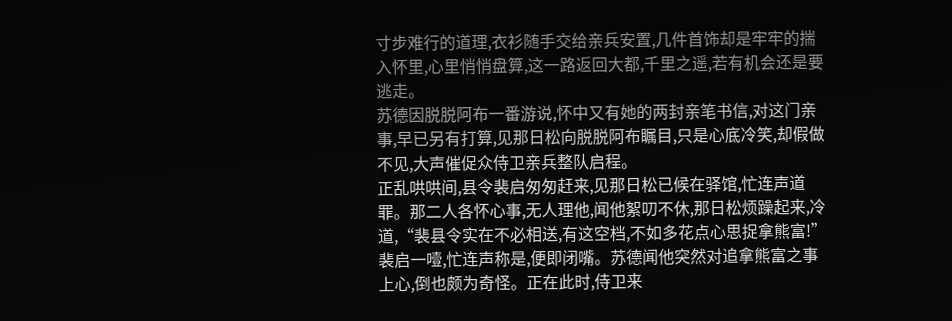寸步难行的道理,衣衫随手交给亲兵安置,几件首饰却是牢牢的揣入怀里,心里悄悄盘算,这一路返回大都,千里之遥,若有机会还是要逃走。
苏德因脱脱阿布一番游说,怀中又有她的两封亲笔书信,对这门亲事,早已另有打算,见那日松向脱脱阿布瞩目,只是心底冷笑,却假做不见,大声催促众侍卫亲兵整队启程。
正乱哄哄间,县令裴启匆匆赶来,见那日松已候在驿馆,忙连声道罪。那二人各怀心事,无人理他,闻他絮叨不休,那日松烦躁起来,冷道,“裴县令实在不必相送,有这空档,不如多花点心思捉拿熊富!”
裴启一噎,忙连声称是,便即闭嘴。苏德闻他突然对追拿熊富之事上心,倒也颇为奇怪。正在此时,侍卫来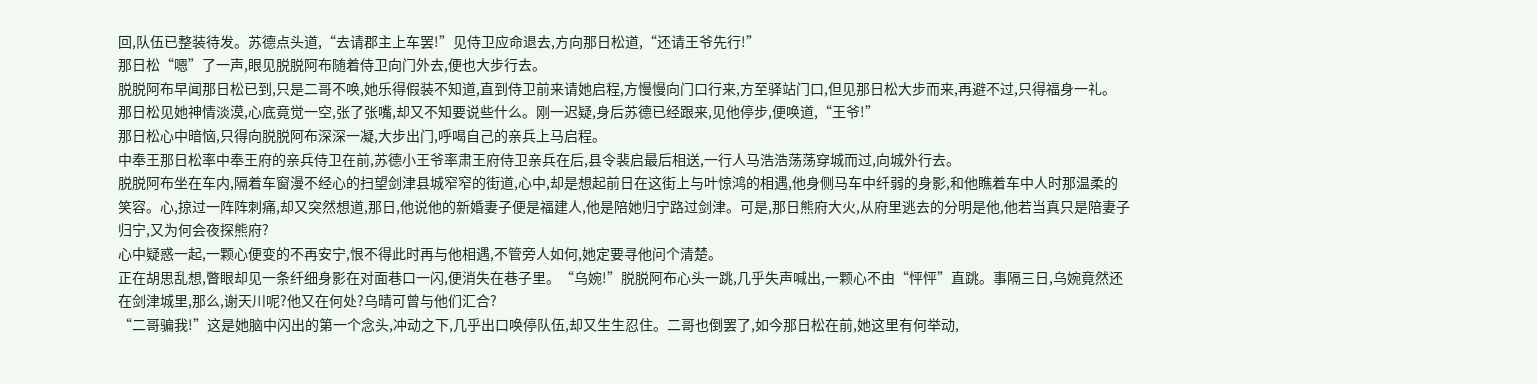回,队伍已整装待发。苏德点头道,“去请郡主上车罢!”见侍卫应命退去,方向那日松道,“还请王爷先行!”
那日松“嗯”了一声,眼见脱脱阿布随着侍卫向门外去,便也大步行去。
脱脱阿布早闻那日松已到,只是二哥不唤,她乐得假装不知道,直到侍卫前来请她启程,方慢慢向门口行来,方至驿站门口,但见那日松大步而来,再避不过,只得福身一礼。
那日松见她神情淡漠,心底竟觉一空,张了张嘴,却又不知要说些什么。刚一迟疑,身后苏德已经跟来,见他停步,便唤道,“王爷!”
那日松心中暗恼,只得向脱脱阿布深深一凝,大步出门,呼喝自己的亲兵上马启程。
中奉王那日松率中奉王府的亲兵侍卫在前,苏德小王爷率肃王府侍卫亲兵在后,县令裴启最后相送,一行人马浩浩荡荡穿城而过,向城外行去。
脱脱阿布坐在车内,隔着车窗漫不经心的扫望剑津县城窄窄的街道,心中,却是想起前日在这街上与叶惊鸿的相遇,他身侧马车中纤弱的身影,和他瞧着车中人时那温柔的笑容。心,掠过一阵阵刺痛,却又突然想道,那日,他说他的新婚妻子便是福建人,他是陪她归宁路过剑津。可是,那日熊府大火,从府里逃去的分明是他,他若当真只是陪妻子归宁,又为何会夜探熊府?
心中疑惑一起,一颗心便变的不再安宁,恨不得此时再与他相遇,不管旁人如何,她定要寻他问个清楚。
正在胡思乱想,瞥眼却见一条纤细身影在对面巷口一闪,便消失在巷子里。“乌婉!”脱脱阿布心头一跳,几乎失声喊出,一颗心不由“怦怦”直跳。事隔三日,乌婉竟然还在剑津城里,那么,谢天川呢?他又在何处?乌晴可曾与他们汇合?
“二哥骗我!”这是她脑中闪出的第一个念头,冲动之下,几乎出口唤停队伍,却又生生忍住。二哥也倒罢了,如今那日松在前,她这里有何举动,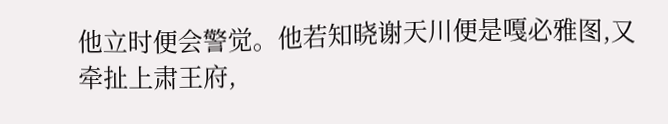他立时便会警觉。他若知晓谢天川便是嘎必雅图,又牵扯上肃王府,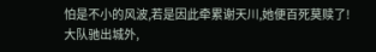怕是不小的风波,若是因此牵累谢天川,她便百死莫赎了!
大队驰出城外,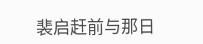裴启赶前与那日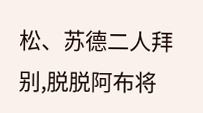松、苏德二人拜别,脱脱阿布将